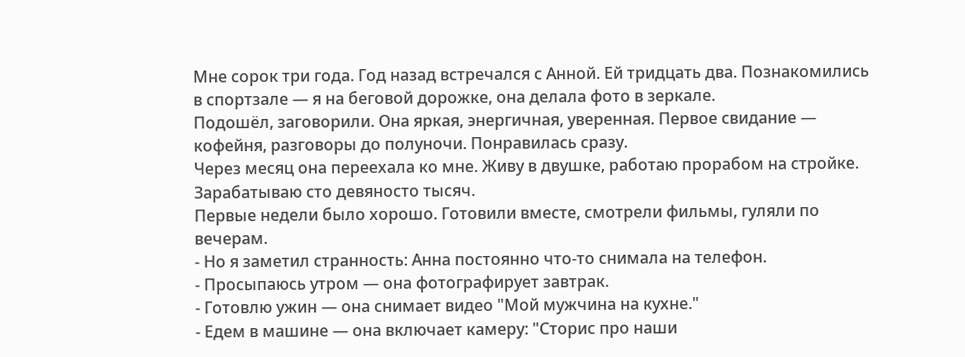Мне сорок три года. Год назад встречался с Анной. Ей тридцать два. Познакомились в спортзале — я на беговой дорожке, она делала фото в зеркале.
Подошёл, заговорили. Она яркая, энергичная, уверенная. Первое свидание — кофейня, разговоры до полуночи. Понравилась сразу.
Через месяц она переехала ко мне. Живу в двушке, работаю прорабом на стройке. Зарабатываю сто девяносто тысяч.
Первые недели было хорошо. Готовили вместе, смотрели фильмы, гуляли по вечерам.
- Но я заметил странность: Анна постоянно что-то снимала на телефон.
- Просыпаюсь утром — она фотографирует завтрак.
- Готовлю ужин — она снимает видео "Мой мужчина на кухне."
- Едем в машине — она включает камеру: "Сторис про наши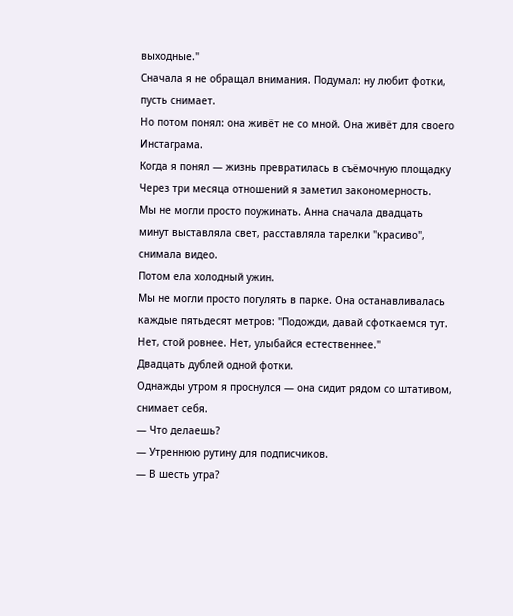выходные."
Сначала я не обращал внимания. Подумал: ну любит фотки, пусть снимает.
Но потом понял: она живёт не со мной. Она живёт для своего Инстаграма.
Когда я понял — жизнь превратилась в съёмочную площадку
Через три месяца отношений я заметил закономерность.
Мы не могли просто поужинать. Анна сначала двадцать минут выставляла свет, расставляла тарелки "красиво", снимала видео.
Потом ела холодный ужин.
Мы не могли просто погулять в парке. Она останавливалась каждые пятьдесят метров: "Подожди, давай сфоткаемся тут. Нет, стой ровнее. Нет, улыбайся естественнее."
Двадцать дублей одной фотки.
Однажды утром я проснулся — она сидит рядом со штативом, снимает себя.
— Что делаешь?
— Утреннюю рутину для подписчиков.
— В шесть утра?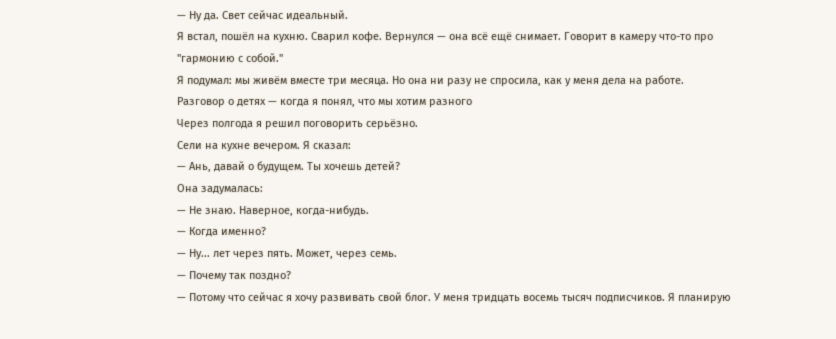— Ну да. Свет сейчас идеальный.
Я встал, пошёл на кухню. Сварил кофе. Вернулся — она всё ещё снимает. Говорит в камеру что-то про "гармонию с собой."
Я подумал: мы живём вместе три месяца. Но она ни разу не спросила, как у меня дела на работе.
Разговор о детях — когда я понял, что мы хотим разного
Через полгода я решил поговорить серьёзно.
Сели на кухне вечером. Я сказал:
— Ань, давай о будущем. Ты хочешь детей?
Она задумалась:
— Не знаю. Наверное, когда-нибудь.
— Когда именно?
— Ну... лет через пять. Может, через семь.
— Почему так поздно?
— Потому что сейчас я хочу развивать свой блог. У меня тридцать восемь тысяч подписчиков. Я планирую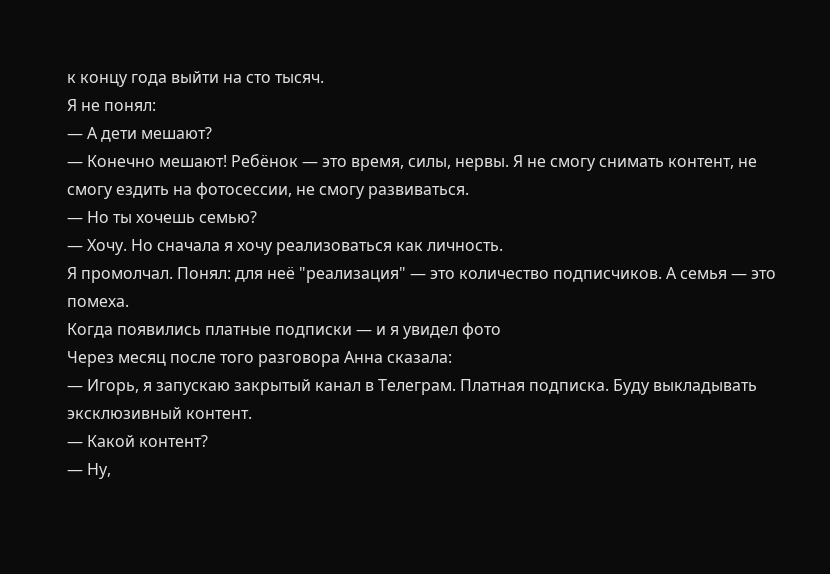к концу года выйти на сто тысяч.
Я не понял:
— А дети мешают?
— Конечно мешают! Ребёнок — это время, силы, нервы. Я не смогу снимать контент, не смогу ездить на фотосессии, не смогу развиваться.
— Но ты хочешь семью?
— Хочу. Но сначала я хочу реализоваться как личность.
Я промолчал. Понял: для неё "реализация" — это количество подписчиков. А семья — это помеха.
Когда появились платные подписки — и я увидел фото
Через месяц после того разговора Анна сказала:
— Игорь, я запускаю закрытый канал в Телеграм. Платная подписка. Буду выкладывать эксклюзивный контент.
— Какой контент?
— Ну,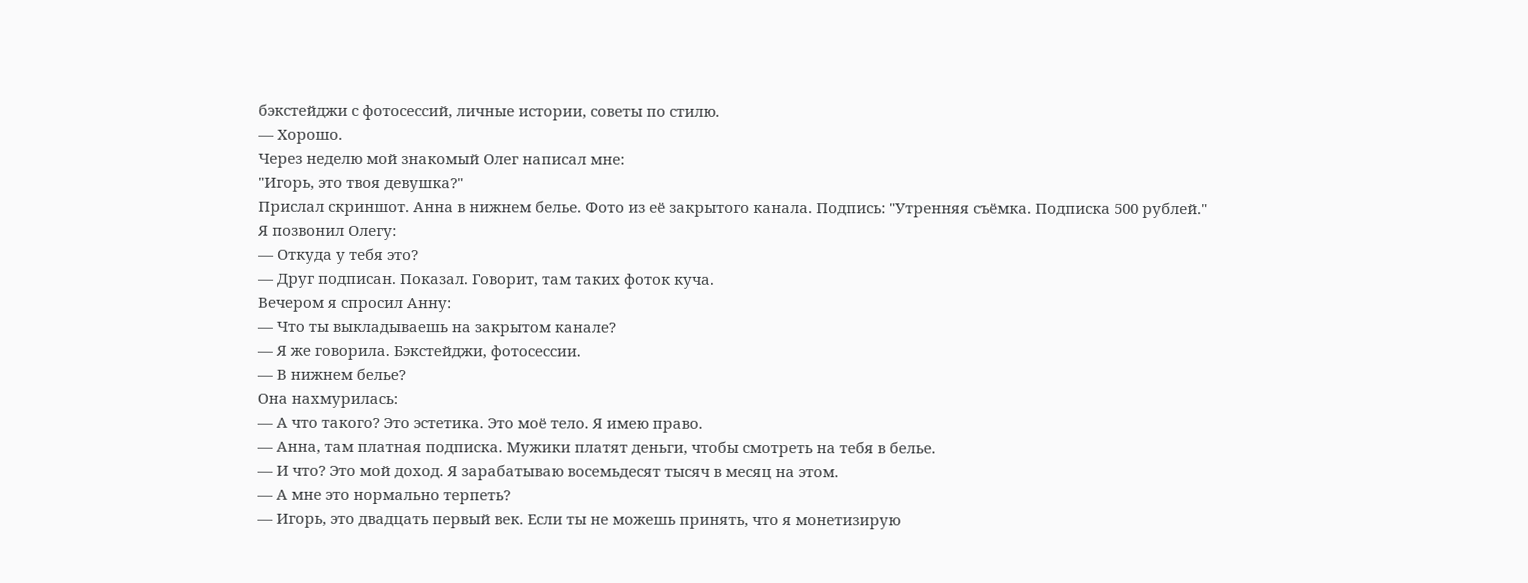бэкстейджи с фотосессий, личные истории, советы по стилю.
— Хорошо.
Через неделю мой знакомый Олег написал мне:
"Игорь, это твоя девушка?"
Прислал скриншот. Анна в нижнем белье. Фото из её закрытого канала. Подпись: "Утренняя съёмка. Подписка 500 рублей."
Я позвонил Олегу:
— Откуда у тебя это?
— Друг подписан. Показал. Говорит, там таких фоток куча.
Вечером я спросил Анну:
— Что ты выкладываешь на закрытом канале?
— Я же говорила. Бэкстейджи, фотосессии.
— В нижнем белье?
Она нахмурилась:
— А что такого? Это эстетика. Это моё тело. Я имею право.
— Анна, там платная подписка. Мужики платят деньги, чтобы смотреть на тебя в белье.
— И что? Это мой доход. Я зарабатываю восемьдесят тысяч в месяц на этом.
— А мне это нормально терпеть?
— Игорь, это двадцать первый век. Если ты не можешь принять, что я монетизирую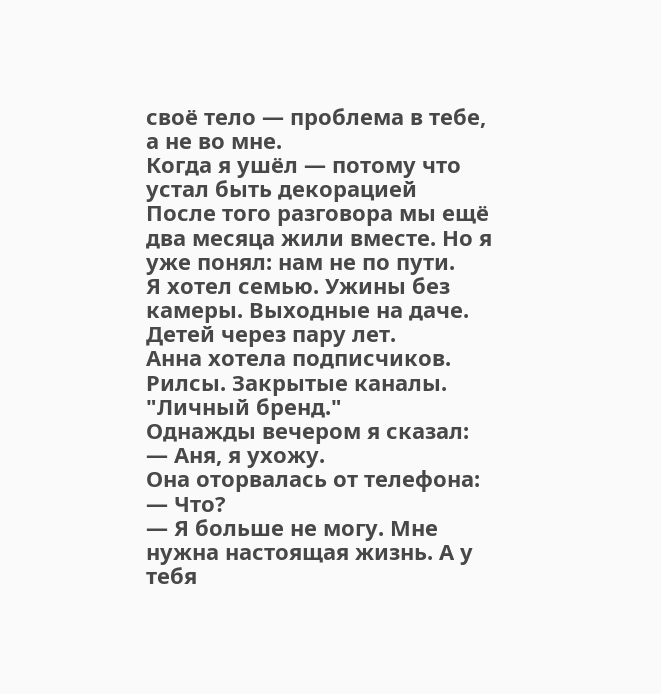своё тело — проблема в тебе, а не во мне.
Когда я ушёл — потому что устал быть декорацией
После того разговора мы ещё два месяца жили вместе. Но я уже понял: нам не по пути.
Я хотел семью. Ужины без камеры. Выходные на даче. Детей через пару лет.
Анна хотела подписчиков. Рилсы. Закрытые каналы. "Личный бренд."
Однажды вечером я сказал:
— Аня, я ухожу.
Она оторвалась от телефона:
— Что?
— Я больше не могу. Мне нужна настоящая жизнь. А у тебя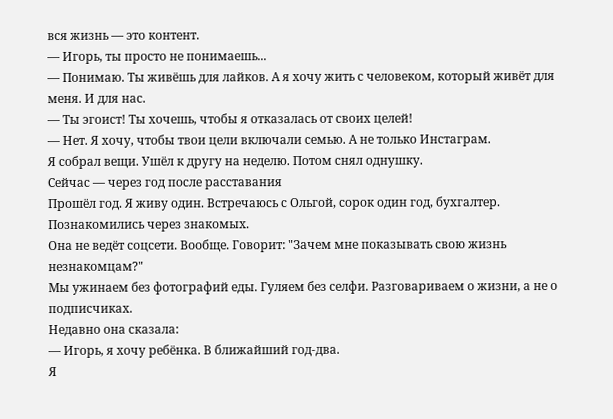вся жизнь — это контент.
— Игорь, ты просто не понимаешь...
— Понимаю. Ты живёшь для лайков. А я хочу жить с человеком, который живёт для меня. И для нас.
— Ты эгоист! Ты хочешь, чтобы я отказалась от своих целей!
— Нет. Я хочу, чтобы твои цели включали семью. А не только Инстаграм.
Я собрал вещи. Ушёл к другу на неделю. Потом снял однушку.
Сейчас — через год после расставания
Прошёл год. Я живу один. Встречаюсь с Ольгой, сорок один год, бухгалтер. Познакомились через знакомых.
Она не ведёт соцсети. Вообще. Говорит: "Зачем мне показывать свою жизнь незнакомцам?"
Мы ужинаем без фотографий еды. Гуляем без селфи. Разговариваем о жизни, а не о подписчиках.
Недавно она сказала:
— Игорь, я хочу ребёнка. В ближайший год-два.
Я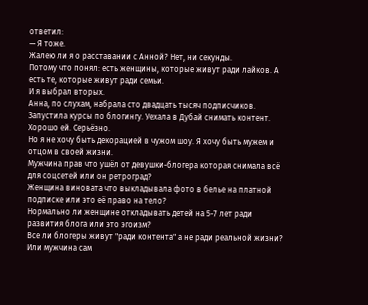ответил:
— Я тоже.
Жалею ли я о расставании с Анной? Нет, ни секунды.
Потому что понял: есть женщины, которые живут ради лайков. А есть те, которые живут ради семьи.
И я выбрал вторых.
Анна, по слухам, набрала сто двадцать тысяч подписчиков. Запустила курсы по блогингу. Уехала в Дубай снимать контент.
Хорошо ей. Серьёзно.
Но я не хочу быть декорацией в чужом шоу. Я хочу быть мужем и отцом в своей жизни.
Мужчина прав что ушёл от девушки-блогера которая снимала всё для соцсетей или он ретроград?
Женщина виновата что выкладывала фото в белье на платной подписке или это её право на тело?
Нормально ли женщине откладывать детей на 5-7 лет ради развития блога или это эгоизм?
Все ли блогеры живут "ради контента" а не ради реальной жизни? Или мужчина сам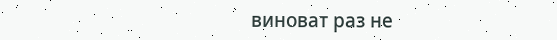виноват раз не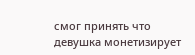смог принять что девушка монетизирует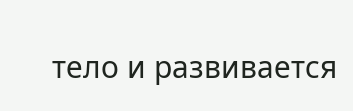тело и развивается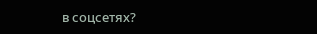в соцсетях?